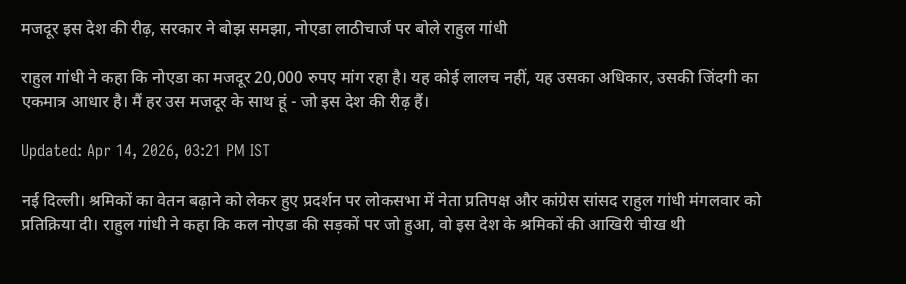मजदूर इस देश की रीढ़, सरकार ने बोझ समझा, नोएडा लाठीचार्ज पर बोले राहुल गांधी

राहुल गांधी ने कहा कि नोएडा का मजदूर 20,000 रुपए मांग रहा है। यह कोई लालच नहीं, यह उसका अधिकार, उसकी जिंदगी का एकमात्र आधार है। मैं हर उस मजदूर के साथ हूं - जो इस देश की रीढ़ हैं।

Updated: Apr 14, 2026, 03:21 PM IST

नई दिल्ली। श्रमिकों का वेतन बढ़ाने को लेकर हुए प्रदर्शन पर लोकसभा में नेता प्रतिपक्ष और कांग्रेस सांसद राहुल गांधी मंगलवार को प्रतिक्रिया दी। राहुल गांधी ने कहा कि कल नोएडा की सड़कों पर जो हुआ, वो इस देश के श्रमिकों की आखिरी चीख थी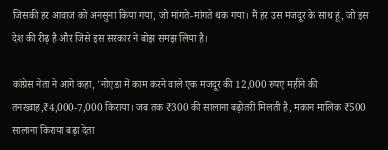जिसकी हर आवाज को अनसुना किया गया, जो मांगते-मांगते थक गया। मैं हर उस मजदूर के साथ हूं, जो इस देश की रीढ़ है और जिसे इस सरकार ने बोझ समझ लिया है।

कांग्रेस नेता ने आगे कहा, 'नोएडा में काम करने वाले एक मजदूर की 12,000 रुपए महीने की तनख्वाह,₹4,000-7,000 किराया। जब तक ₹300 की सालाना बढ़ोतरी मिलती है, मकान मालिक ₹500 सालाना किराया बढ़ा देता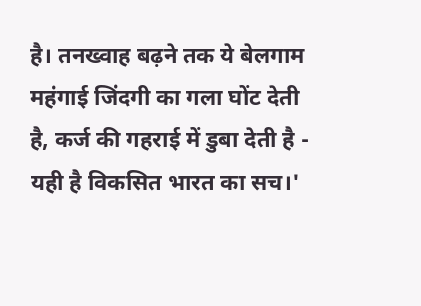है। तनख्वाह बढ़ने तक ये बेलगाम महंगाई जिंदगी का गला घोंट देती है, कर्ज की गहराई में डुबा देती है - यही है विकसित भारत का सच।'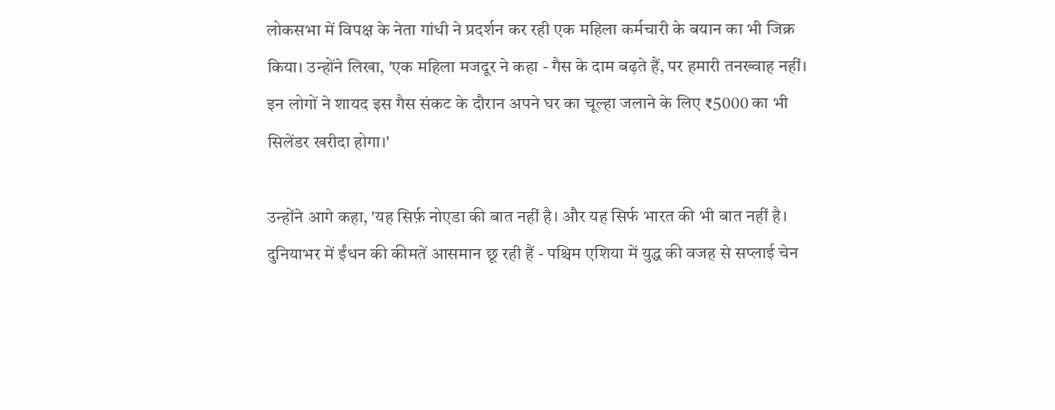लोकसभा में विपक्ष के नेता गांधी ने प्रदर्शन कर रही एक महिला कर्मचारी के बयान का भी जिक्र किया। उन्होंने लिखा, 'एक महिला मजदूर ने कहा - गैस के दाम बढ़ते हैं, पर हमारी तनख्वाह नहीं। इन लोगों ने शायद इस गैस संकट के दौरान अपने घर का चूल्हा जलाने के लिए ₹5000 का भी सिलेंडर खरीदा होगा।'

उन्होंने आगे कहा, 'यह सिर्फ़ नोएडा की बात नहीं है। और यह सिर्फ भारत की भी बात नहीं है। दुनियाभर में ईंधन की कीमतें आसमान छू रही हैं - पश्चिम एशिया में युद्ध की वजह से सप्लाई चेन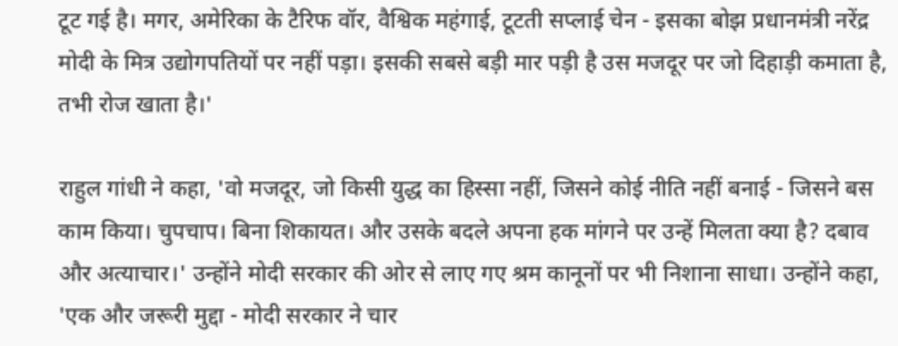टूट गई है। मगर, अमेरिका के टैरिफ वॉर, वैश्विक महंगाई, टूटती सप्लाई चेन - इसका बोझ प्रधानमंत्री नरेंद्र मोदी के मित्र उद्योगपतियों पर नहीं पड़ा। इसकी सबसे बड़ी मार पड़ी है उस मजदूर पर जो दिहाड़ी कमाता है, तभी रोज खाता है।'

राहुल गांधी ने कहा, 'वो मजदूर, जो किसी युद्ध का हिस्सा नहीं, जिसने कोई नीति नहीं बनाई - जिसने बस काम किया। चुपचाप। बिना शिकायत। और उसके बदले अपना हक मांगने पर उन्हें मिलता क्या है? दबाव और अत्याचार।' उन्होंने मोदी सरकार की ओर से लाए गए श्रम कानूनों पर भी निशाना साधा। उन्होंने कहा, 'एक और जरूरी मुद्दा - मोदी सरकार ने चार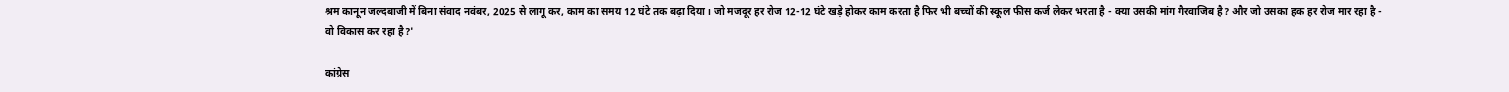श्रम कानून जल्दबाजी में बिना संवाद नवंबर, 2025 से लागू कर, काम का समय 12 घंटे तक बढ़ा दिया। जो मजदूर हर रोज 12-12 घंटे खड़े होकर काम करता है फिर भी बच्चों की स्कूल फीस कर्ज लेकर भरता है - क्या उसकी मांग गैरवाजिब है? और जो उसका हक हर रोज मार रहा है - वो विकास कर रहा है?'

कांग्रेस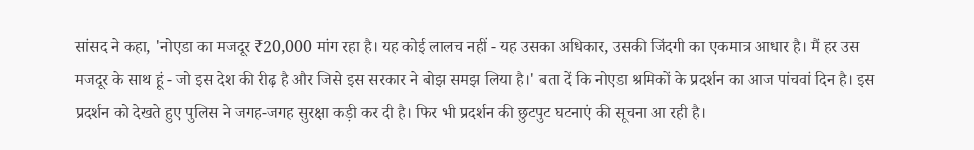सांसद ने कहा, 'नोएडा का मजदूर ₹20,000 मांग रहा है। यह कोई लालच नहीं - यह उसका अधिकार, उसकी जिंदगी का एकमात्र आधार है। मैं हर उस मजदूर के साथ हूं - जो इस देश की रीढ़ है और जिसे इस सरकार ने बोझ समझ लिया है।' बता दें कि नोएडा श्रमिकों के प्रदर्शन का आज पांचवां दिन है। इस प्रदर्शन को देखते हुए पुलिस ने जगह-जगह सुरक्षा कड़ी कर दी है। फिर भी प्रदर्शन की छुटपुट घटनाएं की सूचना आ रही है।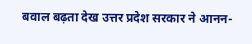बवाल बढ़ता देख उत्तर प्रदेश सरकार ने आनन-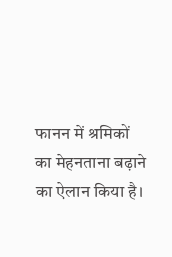फानन में श्रमिकों का मेहनताना बढ़ाने का ऐलान किया है।